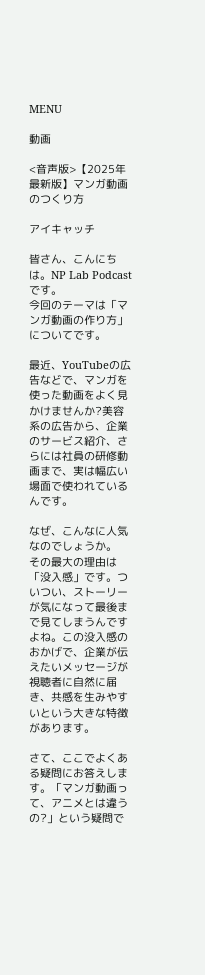MENU

動画

<音声版>【2025年最新版】マンガ動画のつくり方

アイキャッチ

皆さん、こんにちは。NP Lab Podcastです。
今回のテーマは「マンガ動画の作り方」についてです。

最近、YouTubeの広告などで、マンガを使った動画をよく見かけませんか?美容系の広告から、企業のサービス紹介、さらには社員の研修動画まで、実は幅広い場面で使われているんです。

なぜ、こんなに人気なのでしょうか。
その最大の理由は「没入感」です。ついつい、ストーリーが気になって最後まで見てしまうんですよね。この没入感のおかげで、企業が伝えたいメッセージが視聴者に自然に届き、共感を生みやすいという大きな特徴があります。

さて、ここでよくある疑問にお答えします。「マンガ動画って、アニメとは違うの?」という疑問で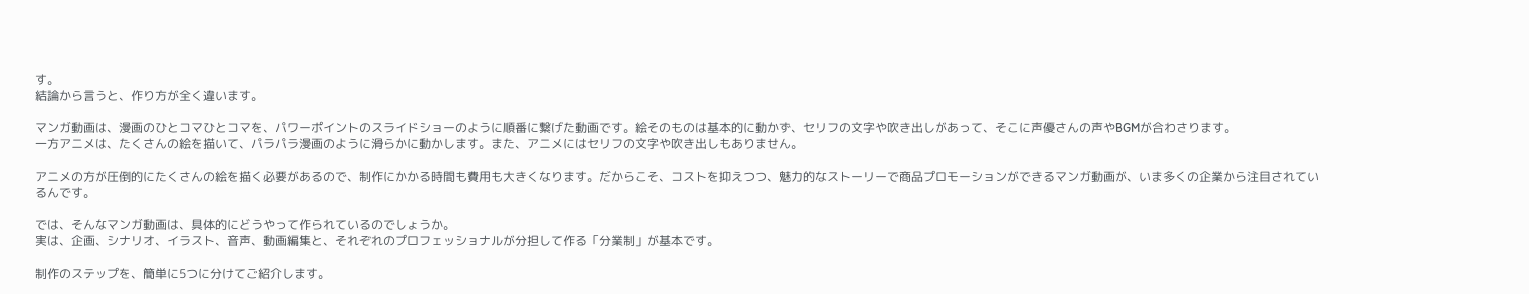す。
結論から言うと、作り方が全く違います。

マンガ動画は、漫画のひとコマひとコマを、パワーポイントのスライドショーのように順番に繋げた動画です。絵そのものは基本的に動かず、セリフの文字や吹き出しがあって、そこに声優さんの声やBGMが合わさります。
一方アニメは、たくさんの絵を描いて、パラパラ漫画のように滑らかに動かします。また、アニメにはセリフの文字や吹き出しもありません。

アニメの方が圧倒的にたくさんの絵を描く必要があるので、制作にかかる時間も費用も大きくなります。だからこそ、コストを抑えつつ、魅力的なストーリーで商品プロモーションができるマンガ動画が、いま多くの企業から注目されているんです。

では、そんなマンガ動画は、具体的にどうやって作られているのでしょうか。
実は、企画、シナリオ、イラスト、音声、動画編集と、それぞれのプロフェッショナルが分担して作る「分業制」が基本です。

制作のステップを、簡単に5つに分けてご紹介します。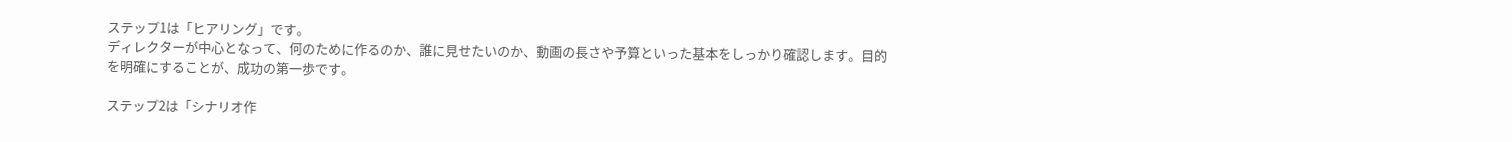ステップ1は「ヒアリング」です。
ディレクターが中心となって、何のために作るのか、誰に見せたいのか、動画の長さや予算といった基本をしっかり確認します。目的を明確にすることが、成功の第一歩です。

ステップ2は「シナリオ作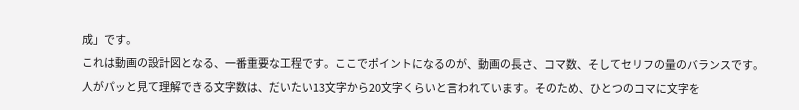成」です。
これは動画の設計図となる、一番重要な工程です。ここでポイントになるのが、動画の長さ、コマ数、そしてセリフの量のバランスです。
人がパッと見て理解できる文字数は、だいたい13文字から20文字くらいと言われています。そのため、ひとつのコマに文字を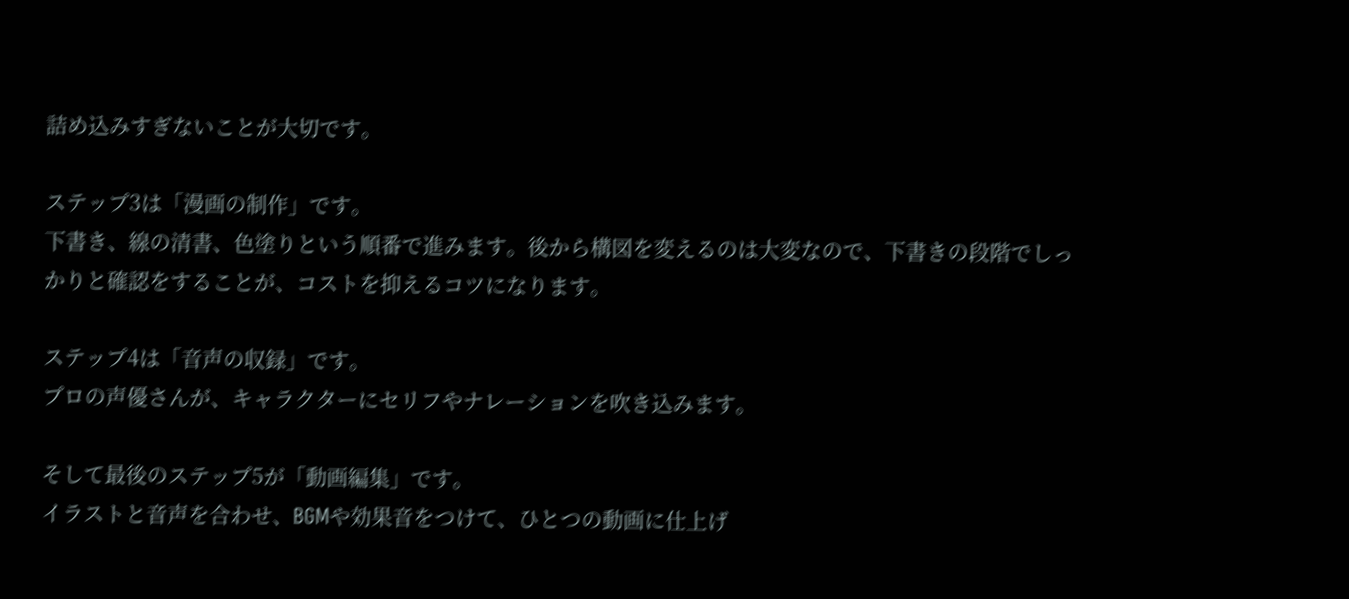詰め込みすぎないことが大切です。

ステップ3は「漫画の制作」です。
下書き、線の清書、色塗りという順番で進みます。後から構図を変えるのは大変なので、下書きの段階でしっかりと確認をすることが、コストを抑えるコツになります。

ステップ4は「音声の収録」です。
プロの声優さんが、キャラクターにセリフやナレーションを吹き込みます。

そして最後のステップ5が「動画編集」です。
イラストと音声を合わせ、BGMや効果音をつけて、ひとつの動画に仕上げ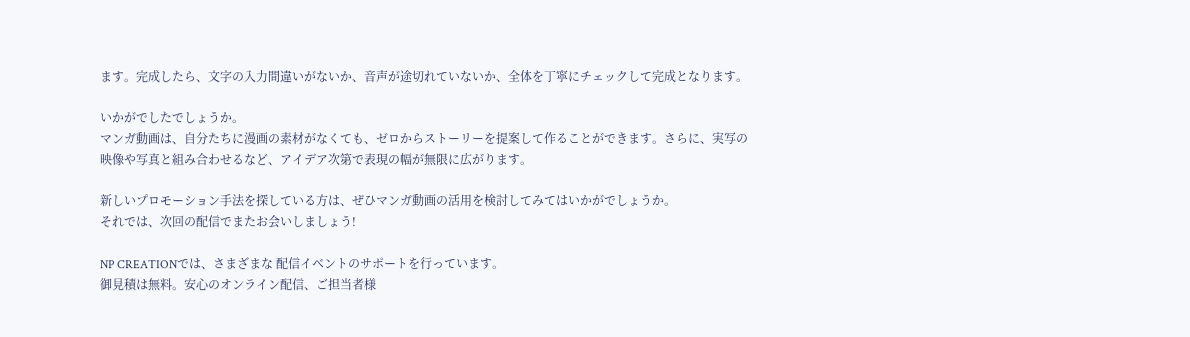ます。完成したら、文字の入力間違いがないか、音声が途切れていないか、全体を丁寧にチェックして完成となります。

いかがでしたでしょうか。
マンガ動画は、自分たちに漫画の素材がなくても、ゼロからストーリーを提案して作ることができます。さらに、実写の映像や写真と組み合わせるなど、アイデア次第で表現の幅が無限に広がります。

新しいプロモーション手法を探している方は、ぜひマンガ動画の活用を検討してみてはいかがでしょうか。
それでは、次回の配信でまたお会いしましょう!

NP CREATIONでは、さまざまな 配信イベントのサポートを行っています。
御見積は無料。安心のオンライン配信、ご担当者様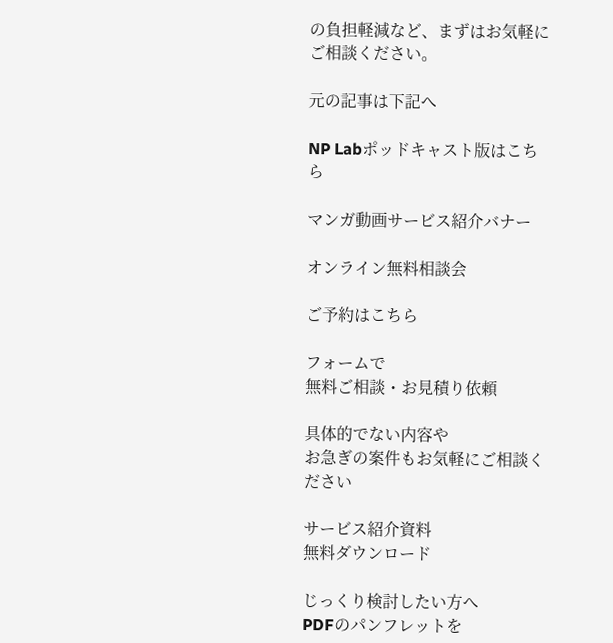の負担軽減など、まずはお気軽にご相談ください。

元の記事は下記へ

NP Labポッドキャスト版はこちら

マンガ動画サービス紹介バナー

オンライン無料相談会

ご予約はこちら

フォームで
無料ご相談・お見積り依頼

具体的でない内容や
お急ぎの案件もお気軽にご相談ください

サービス紹介資料
無料ダウンロード

じっくり検討したい方へ
PDFのパンフレットを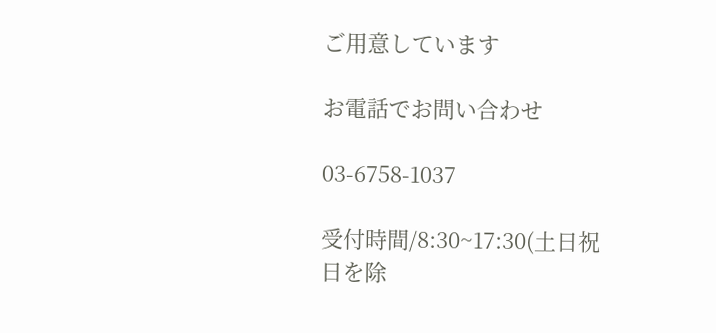ご用意しています

お電話でお問い合わせ

03-6758-1037

受付時間/8:30~17:30(土日祝日を除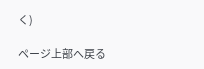く)

ページ上部へ戻る